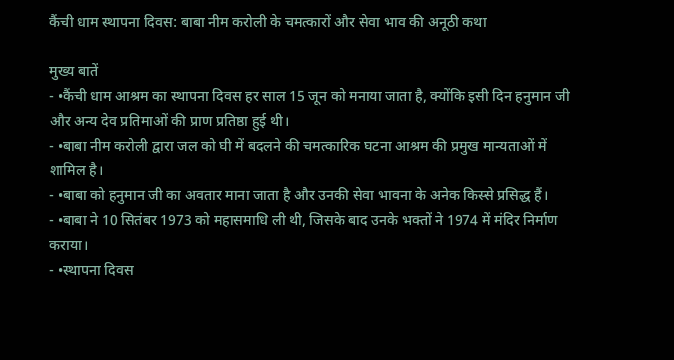कैंची धाम स्थापना दिवस: बाबा नीम करोली के चमत्कारों और सेवा भाव की अनूठी कथा

मुख्य बातें
- •कैंची धाम आश्रम का स्थापना दिवस हर साल 15 जून को मनाया जाता है, क्योंकि इसी दिन हनुमान जी और अन्य देव प्रतिमाओं की प्राण प्रतिष्ठा हुई थी।
- •बाबा नीम करोली द्वारा जल को घी में बदलने की चमत्कारिक घटना आश्रम की प्रमुख मान्यताओं में शामिल है।
- •बाबा को हनुमान जी का अवतार माना जाता है और उनकी सेवा भावना के अनेक किस्से प्रसिद्ध हैं।
- •बाबा ने 10 सितंबर 1973 को महासमाधि ली थी, जिसके बाद उनके भक्तों ने 1974 में मंदिर निर्माण कराया।
- •स्थापना दिवस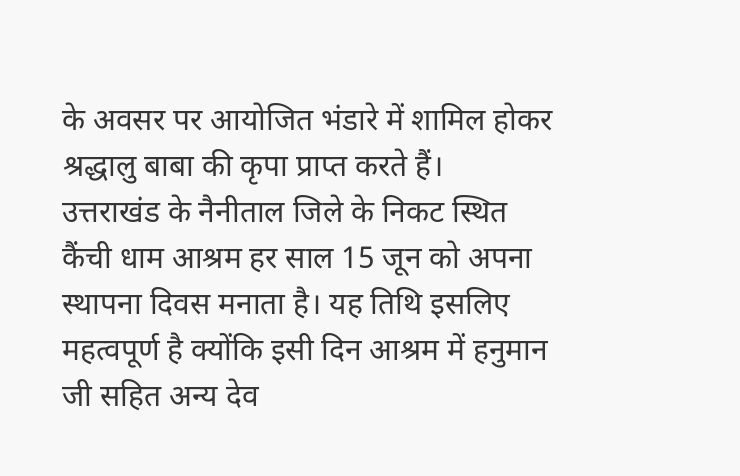के अवसर पर आयोजित भंडारे में शामिल होकर श्रद्धालु बाबा की कृपा प्राप्त करते हैं।
उत्तराखंड के नैनीताल जिले के निकट स्थित कैंची धाम आश्रम हर साल 15 जून को अपना स्थापना दिवस मनाता है। यह तिथि इसलिए महत्वपूर्ण है क्योंकि इसी दिन आश्रम में हनुमान जी सहित अन्य देव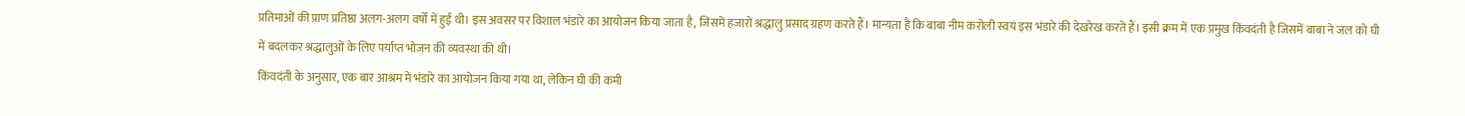प्रतिमाओं की प्राण प्रतिष्ठा अलग-अलग वर्षों में हुई थी। इस अवसर पर विशाल भंडारे का आयोजन किया जाता है, जिसमें हजारों श्रद्धालु प्रसाद ग्रहण करते हैं। मान्यता है कि बाबा नीम करोली स्वयं इस भंडारे की देखरेख करते हैं। इसी क्रम में एक प्रमुख किंवदंती है जिसमें बाबा ने जल को घी में बदलकर श्रद्धालुओं के लिए पर्याप्त भोजन की व्यवस्था की थी।
किंवदंती के अनुसार, एक बार आश्रम में भंडारे का आयोजन किया गया था, लेकिन घी की कमी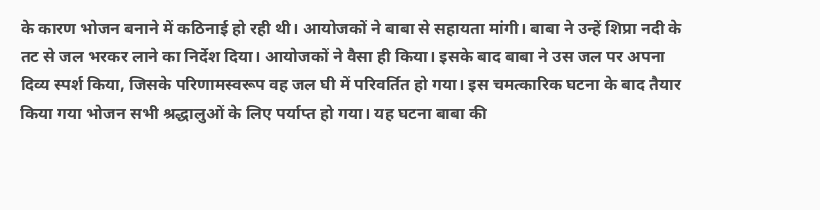के कारण भोजन बनाने में कठिनाई हो रही थी। आयोजकों ने बाबा से सहायता मांगी। बाबा ने उन्हें शिप्रा नदी के तट से जल भरकर लाने का निर्देश दिया। आयोजकों ने वैसा ही किया। इसके बाद बाबा ने उस जल पर अपना दिव्य स्पर्श किया, जिसके परिणामस्वरूप वह जल घी में परिवर्तित हो गया। इस चमत्कारिक घटना के बाद तैयार किया गया भोजन सभी श्रद्धालुओं के लिए पर्याप्त हो गया। यह घटना बाबा की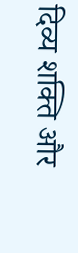दिव्य शक्ति और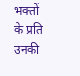भक्तों के प्रति उनकी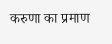करुणा का प्रमाण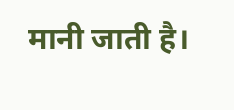मानी जाती है।